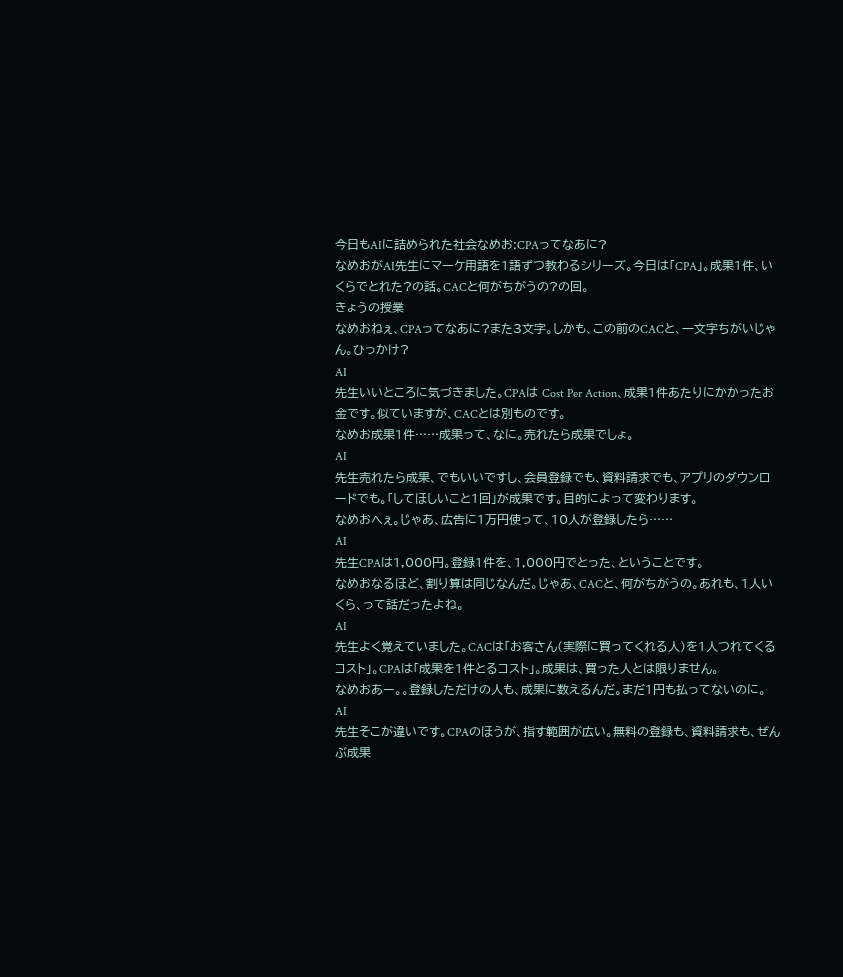今日もAIに詰められた社会なめお:CPAってなあに?
なめおがAI先生にマーケ用語を1語ずつ教わるシリーズ。今日は「CPA」。成果1件、いくらでとれた?の話。CACと何がちがうの?の回。
きょうの授業
なめおねぇ、CPAってなあに?また3文字。しかも、この前のCACと、一文字ちがいじゃん。ひっかけ?
AI
先生いいところに気づきました。CPAは Cost Per Action、成果1件あたりにかかったお金です。似ていますが、CACとは別ものです。
なめお成果1件……成果って、なに。売れたら成果でしょ。
AI
先生売れたら成果、でもいいですし、会員登録でも、資料請求でも、アプリのダウンロードでも。「してほしいこと1回」が成果です。目的によって変わります。
なめおへぇ。じゃあ、広告に1万円使って、10人が登録したら……
AI
先生CPAは1,000円。登録1件を、1,000円でとった、ということです。
なめおなるほど、割り算は同じなんだ。じゃあ、CACと、何がちがうの。あれも、1人いくら、って話だったよね。
AI
先生よく覚えていました。CACは「お客さん(実際に買ってくれる人)を1人つれてくるコスト」。CPAは「成果を1件とるコスト」。成果は、買った人とは限りません。
なめおあー。。登録しただけの人も、成果に数えるんだ。まだ1円も払ってないのに。
AI
先生そこが違いです。CPAのほうが、指す範囲が広い。無料の登録も、資料請求も、ぜんぶ成果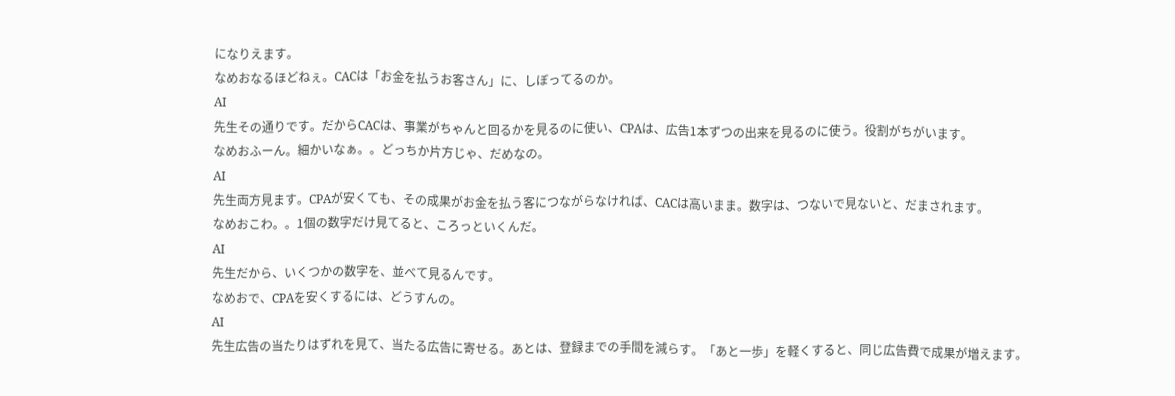になりえます。
なめおなるほどねぇ。CACは「お金を払うお客さん」に、しぼってるのか。
AI
先生その通りです。だからCACは、事業がちゃんと回るかを見るのに使い、CPAは、広告1本ずつの出来を見るのに使う。役割がちがいます。
なめおふーん。細かいなぁ。。どっちか片方じゃ、だめなの。
AI
先生両方見ます。CPAが安くても、その成果がお金を払う客につながらなければ、CACは高いまま。数字は、つないで見ないと、だまされます。
なめおこわ。。1個の数字だけ見てると、ころっといくんだ。
AI
先生だから、いくつかの数字を、並べて見るんです。
なめおで、CPAを安くするには、どうすんの。
AI
先生広告の当たりはずれを見て、当たる広告に寄せる。あとは、登録までの手間を減らす。「あと一歩」を軽くすると、同じ広告費で成果が増えます。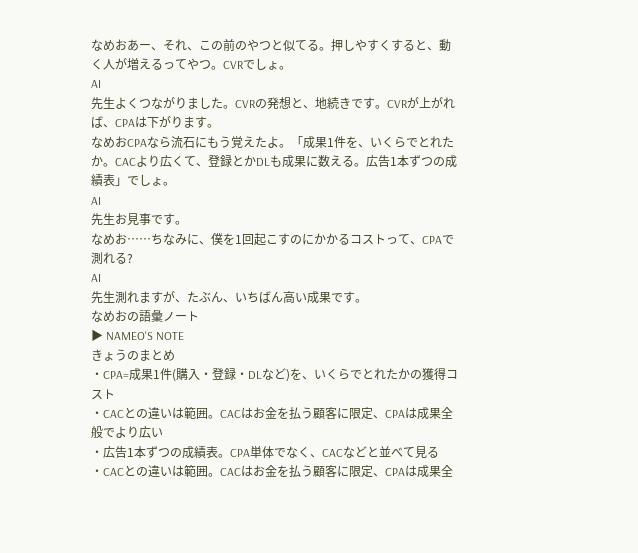なめおあー、それ、この前のやつと似てる。押しやすくすると、動く人が増えるってやつ。CVRでしょ。
AI
先生よくつながりました。CVRの発想と、地続きです。CVRが上がれば、CPAは下がります。
なめおCPAなら流石にもう覚えたよ。「成果1件を、いくらでとれたか。CACより広くて、登録とかDLも成果に数える。広告1本ずつの成績表」でしょ。
AI
先生お見事です。
なめお……ちなみに、僕を1回起こすのにかかるコストって、CPAで測れる?
AI
先生測れますが、たぶん、いちばん高い成果です。
なめおの語彙ノート
▶ NAMEO'S NOTE
きょうのまとめ
・CPA=成果1件(購入・登録・DLなど)を、いくらでとれたかの獲得コスト
・CACとの違いは範囲。CACはお金を払う顧客に限定、CPAは成果全般でより広い
・広告1本ずつの成績表。CPA単体でなく、CACなどと並べて見る
・CACとの違いは範囲。CACはお金を払う顧客に限定、CPAは成果全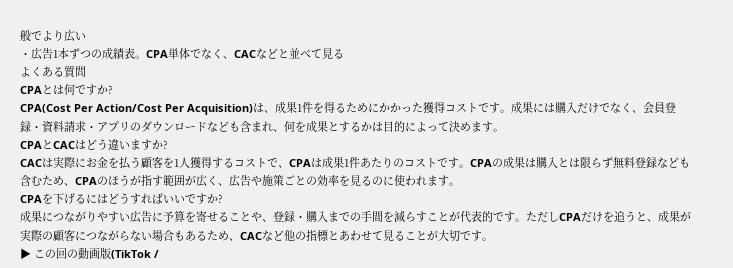般でより広い
・広告1本ずつの成績表。CPA単体でなく、CACなどと並べて見る
よくある質問
CPAとは何ですか?
CPA(Cost Per Action/Cost Per Acquisition)は、成果1件を得るためにかかった獲得コストです。成果には購入だけでなく、会員登録・資料請求・アプリのダウンロードなども含まれ、何を成果とするかは目的によって決めます。
CPAとCACはどう違いますか?
CACは実際にお金を払う顧客を1人獲得するコストで、CPAは成果1件あたりのコストです。CPAの成果は購入とは限らず無料登録なども含むため、CPAのほうが指す範囲が広く、広告や施策ごとの効率を見るのに使われます。
CPAを下げるにはどうすればいいですか?
成果につながりやすい広告に予算を寄せることや、登録・購入までの手間を減らすことが代表的です。ただしCPAだけを追うと、成果が実際の顧客につながらない場合もあるため、CACなど他の指標とあわせて見ることが大切です。
▶ この回の動画版(TikTok /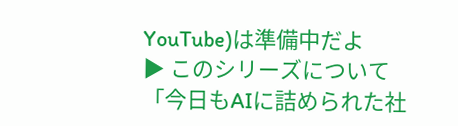YouTube)は準備中だよ
▶ このシリーズについて
「今日もAIに詰められた社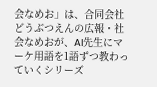会なめお」は、合同会社どうぶつえんの広報・社会なめおが、AI先生にマーケ用語を1語ずつ教わっていくシリーズ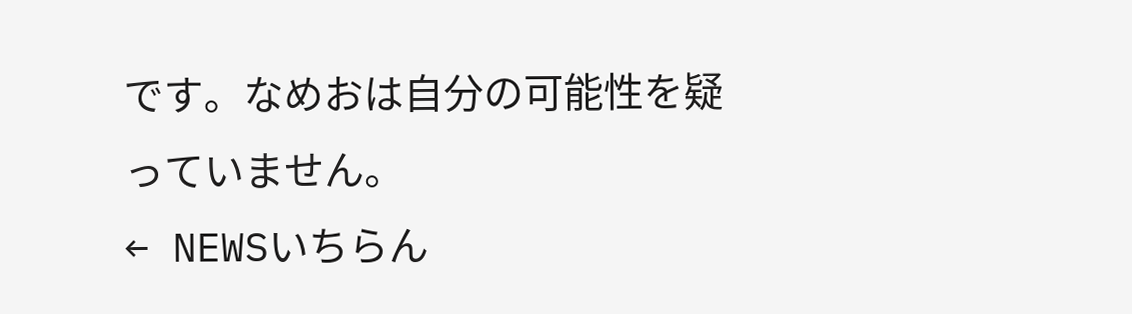です。なめおは自分の可能性を疑っていません。
← NEWSいちらん